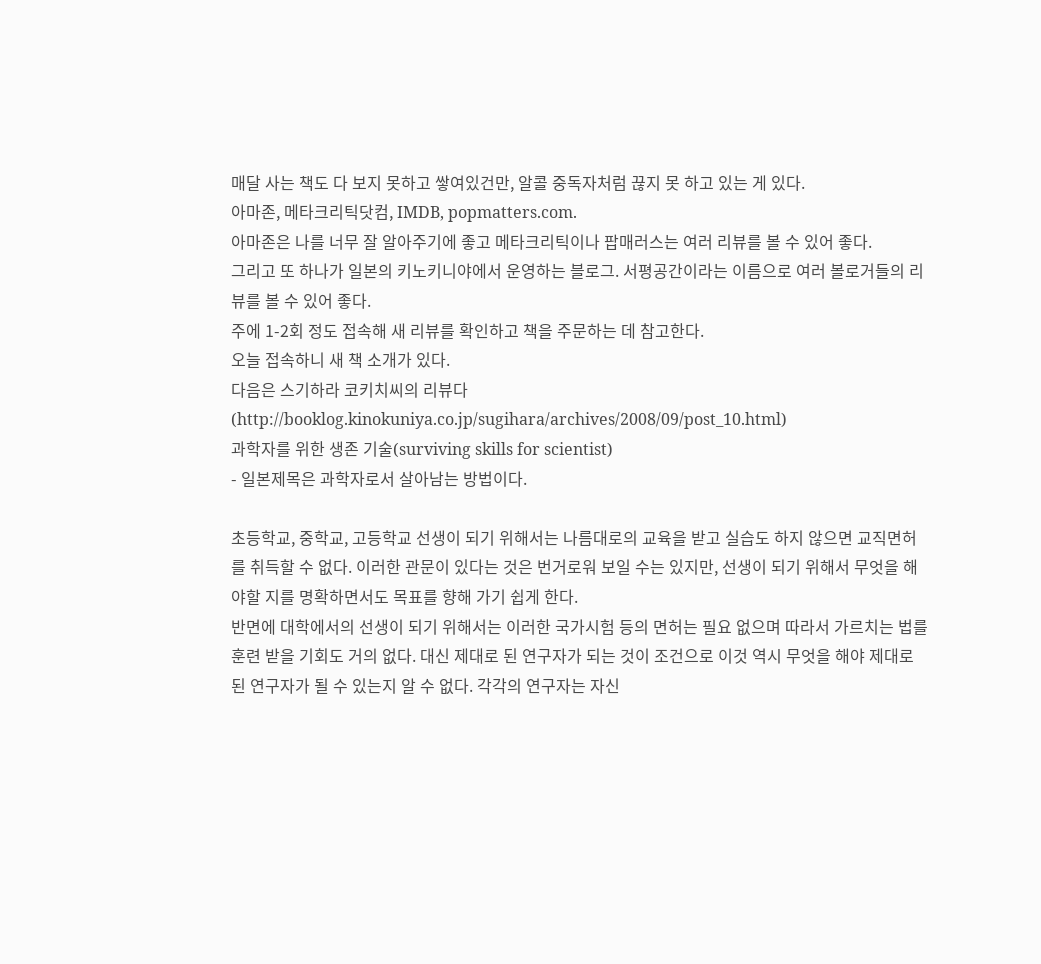매달 사는 책도 다 보지 못하고 쌓여있건만, 알콜 중독자처럼 끊지 못 하고 있는 게 있다.
아마존, 메타크리틱닷컴, IMDB, popmatters.com.
아마존은 나를 너무 잘 알아주기에 좋고 메타크리틱이나 팝매러스는 여러 리뷰를 볼 수 있어 좋다.
그리고 또 하나가 일본의 키노키니야에서 운영하는 블로그. 서평공간이라는 이름으로 여러 볼로거들의 리뷰를 볼 수 있어 좋다.
주에 1-2회 정도 접속해 새 리뷰를 확인하고 책을 주문하는 데 참고한다.
오늘 접속하니 새 책 소개가 있다.
다음은 스기하라 코키치씨의 리뷰다 (http://booklog.kinokuniya.co.jp/sugihara/archives/2008/09/post_10.html)
과학자를 위한 생존 기술(surviving skills for scientist)
- 일본제목은 과학자로서 살아남는 방법이다.

초등학교, 중학교, 고등학교 선생이 되기 위해서는 나름대로의 교육을 받고 실습도 하지 않으면 교직면허를 취득할 수 없다. 이러한 관문이 있다는 것은 번거로워 보일 수는 있지만, 선생이 되기 위해서 무엇을 해야할 지를 명확하면서도 목표를 향해 가기 쉽게 한다.
반면에 대학에서의 선생이 되기 위해서는 이러한 국가시험 등의 면허는 필요 없으며 따라서 가르치는 법를 훈련 받을 기회도 거의 없다. 대신 제대로 된 연구자가 되는 것이 조건으로 이것 역시 무엇을 해야 제대로 된 연구자가 될 수 있는지 알 수 없다. 각각의 연구자는 자신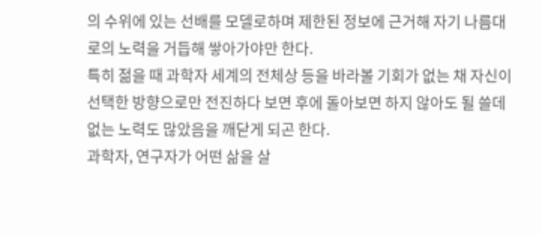의 수위에 있는 선배를 모델로하며 제한된 정보에 근거해 자기 나름대로의 노력을 거듭해 쌓아가야만 한다.
특히 젊을 때 과학자 세계의 전체상 등을 바라볼 기회가 없는 채 자신이 선택한 방향으로만 전진하다 보면 후에 돌아보면 하지 않아도 될 쓸데 없는 노력도 많았음을 깨닫게 되곤 한다.
과학자, 연구자가 어떤 삶을 살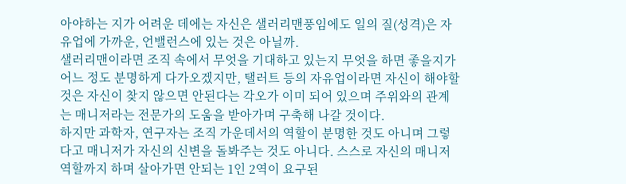아야하는 지가 어려운 데에는 자신은 샐러리맨풍임에도 일의 질(성격)은 자유업에 가까운, 언밸런스에 있는 것은 아닐까.
샐러리맨이라면 조직 속에서 무엇을 기대하고 있는지 무엇을 하면 좋을지가 어느 정도 분명하게 다가오겠지만, 탤러트 등의 자유업이라면 자신이 해야할 것은 자신이 찾지 않으면 안된다는 각오가 이미 되어 있으며 주위와의 관계는 매니저라는 전문가의 도움을 받아가며 구축해 나갈 것이다.
하지만 과학자, 연구자는 조직 가운데서의 역할이 분명한 것도 아니며 그렇다고 매니저가 자신의 신변을 돌봐주는 것도 아니다. 스스로 자신의 매니저 역할까지 하며 살아가면 안되는 1인 2역이 요구된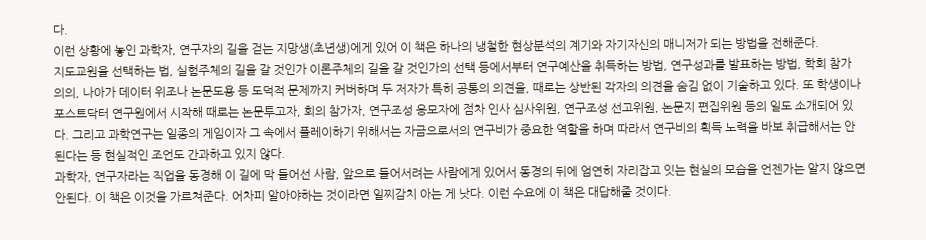다.
이런 상황에 놓인 과학자, 연구자의 길을 걷는 지망생(초년생)에게 있어 이 책은 하나의 냉철한 현상분석의 계기와 자기자신의 매니저가 되는 방법을 전해준다.
지도교원을 선택하는 법, 실험주체의 길을 갈 것인가 이론주체의 길을 갈 것인가의 선택 등에서부터 연구예산을 취득하는 방법, 연구성과를 발표하는 방법, 학회 참가 의의, 나아가 데이터 위조나 논문도용 등 도덕적 문제까지 커버하며 두 저자가 특히 공통의 의견을, 때로는 상반된 각자의 의견을 숨김 없이 기술하고 있다. 또 학생이나 포스트닥터 연구원에서 시작해 때로는 논문투고자, 회의 참가자, 연구조성 응모자에 점차 인사 심사위원, 연구조성 선고위원, 논문지 편집위원 등의 일도 소개되어 있다. 그리고 과학연구는 일종의 게임이자 그 속에서 플레이하기 위해서는 자금으로서의 연구비가 중요한 역할을 하며 따라서 연구비의 획득 노력을 바보 취급해서는 안된다는 등 현실적인 조언도 간과하고 있지 않다.
과학자, 연구자라는 직업을 동경해 이 길에 막 들어선 사람, 앞으로 들어서려는 사람에게 있어서 동경의 뒤에 엄연히 자리잡고 잇는 현실의 모습을 언젠가는 알지 않으면 안된다. 이 책은 이것을 가르쳐준다. 어차피 알아야하는 것이라면 일찌감치 아는 게 낫다. 이런 수요에 이 책은 대답해줄 것이다.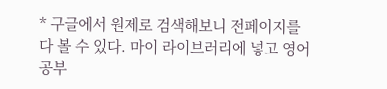* 구글에서 원제로 검색해보니 전페이지를 다 볼 수 있다. 마이 라이브러리에 넣고 영어공부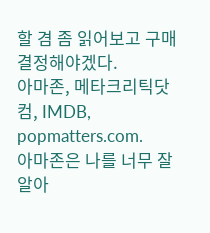할 겸 좀 읽어보고 구매 결정해야겠다.
아마존, 메타크리틱닷컴, IMDB, popmatters.com.
아마존은 나를 너무 잘 알아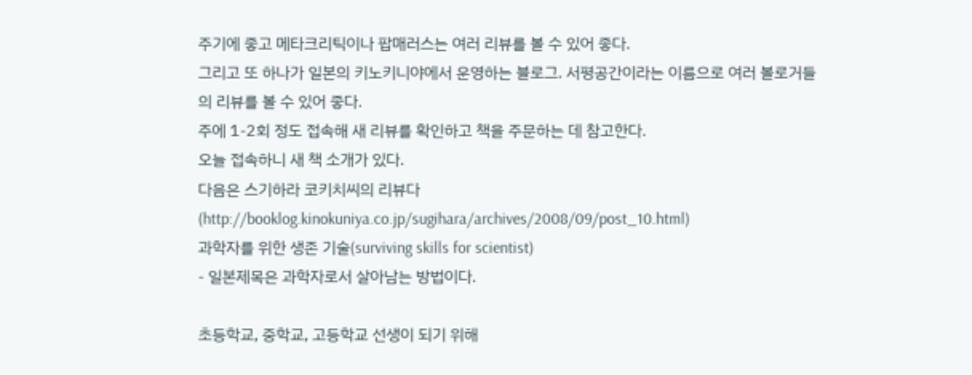주기에 좋고 메타크리틱이나 팝매러스는 여러 리뷰를 볼 수 있어 좋다.
그리고 또 하나가 일본의 키노키니야에서 운영하는 블로그. 서평공간이라는 이름으로 여러 볼로거들의 리뷰를 볼 수 있어 좋다.
주에 1-2회 정도 접속해 새 리뷰를 확인하고 책을 주문하는 데 참고한다.
오늘 접속하니 새 책 소개가 있다.
다음은 스기하라 코키치씨의 리뷰다 (http://booklog.kinokuniya.co.jp/sugihara/archives/2008/09/post_10.html)
과학자를 위한 생존 기술(surviving skills for scientist)
- 일본제목은 과학자로서 살아남는 방법이다.

초등학교, 중학교, 고등학교 선생이 되기 위해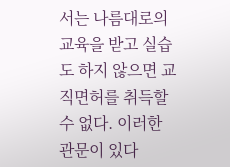서는 나름대로의 교육을 받고 실습도 하지 않으면 교직면허를 취득할 수 없다. 이러한 관문이 있다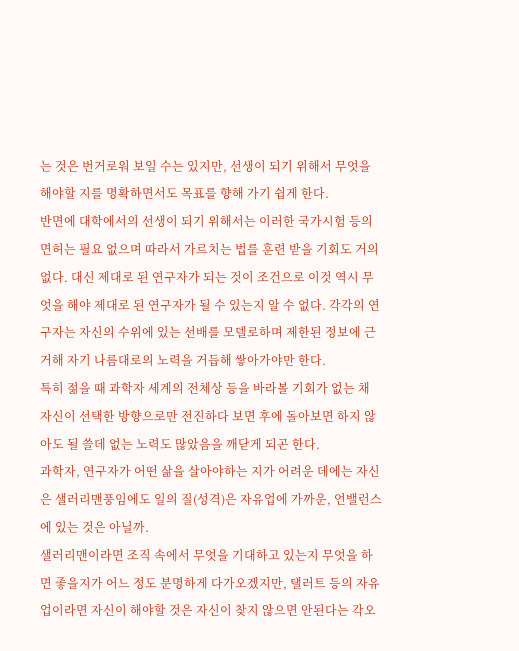는 것은 번거로워 보일 수는 있지만, 선생이 되기 위해서 무엇을 해야할 지를 명확하면서도 목표를 향해 가기 쉽게 한다.
반면에 대학에서의 선생이 되기 위해서는 이러한 국가시험 등의 면허는 필요 없으며 따라서 가르치는 법를 훈련 받을 기회도 거의 없다. 대신 제대로 된 연구자가 되는 것이 조건으로 이것 역시 무엇을 해야 제대로 된 연구자가 될 수 있는지 알 수 없다. 각각의 연구자는 자신의 수위에 있는 선배를 모델로하며 제한된 정보에 근거해 자기 나름대로의 노력을 거듭해 쌓아가야만 한다.
특히 젊을 때 과학자 세계의 전체상 등을 바라볼 기회가 없는 채 자신이 선택한 방향으로만 전진하다 보면 후에 돌아보면 하지 않아도 될 쓸데 없는 노력도 많았음을 깨닫게 되곤 한다.
과학자, 연구자가 어떤 삶을 살아야하는 지가 어려운 데에는 자신은 샐러리맨풍임에도 일의 질(성격)은 자유업에 가까운, 언밸런스에 있는 것은 아닐까.
샐러리맨이라면 조직 속에서 무엇을 기대하고 있는지 무엇을 하면 좋을지가 어느 정도 분명하게 다가오겠지만, 탤러트 등의 자유업이라면 자신이 해야할 것은 자신이 찾지 않으면 안된다는 각오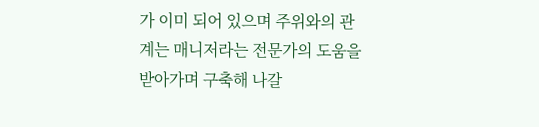가 이미 되어 있으며 주위와의 관계는 매니저라는 전문가의 도움을 받아가며 구축해 나갈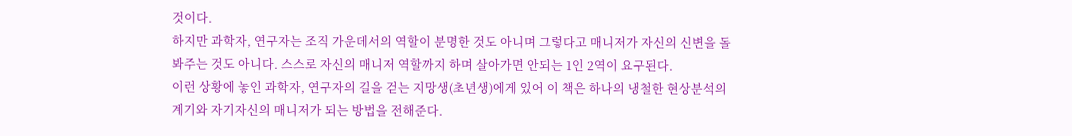것이다.
하지만 과학자, 연구자는 조직 가운데서의 역할이 분명한 것도 아니며 그렇다고 매니저가 자신의 신변을 돌봐주는 것도 아니다. 스스로 자신의 매니저 역할까지 하며 살아가면 안되는 1인 2역이 요구된다.
이런 상황에 놓인 과학자, 연구자의 길을 걷는 지망생(초년생)에게 있어 이 책은 하나의 냉철한 현상분석의 계기와 자기자신의 매니저가 되는 방법을 전해준다.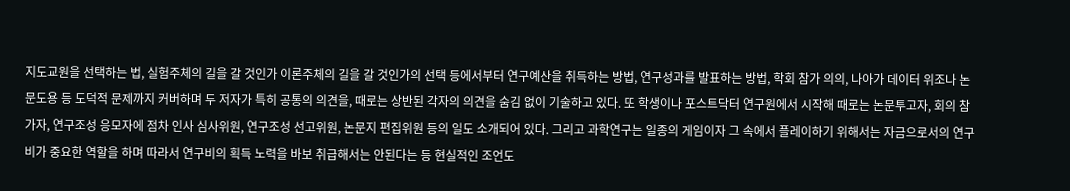지도교원을 선택하는 법, 실험주체의 길을 갈 것인가 이론주체의 길을 갈 것인가의 선택 등에서부터 연구예산을 취득하는 방법, 연구성과를 발표하는 방법, 학회 참가 의의, 나아가 데이터 위조나 논문도용 등 도덕적 문제까지 커버하며 두 저자가 특히 공통의 의견을, 때로는 상반된 각자의 의견을 숨김 없이 기술하고 있다. 또 학생이나 포스트닥터 연구원에서 시작해 때로는 논문투고자, 회의 참가자, 연구조성 응모자에 점차 인사 심사위원, 연구조성 선고위원, 논문지 편집위원 등의 일도 소개되어 있다. 그리고 과학연구는 일종의 게임이자 그 속에서 플레이하기 위해서는 자금으로서의 연구비가 중요한 역할을 하며 따라서 연구비의 획득 노력을 바보 취급해서는 안된다는 등 현실적인 조언도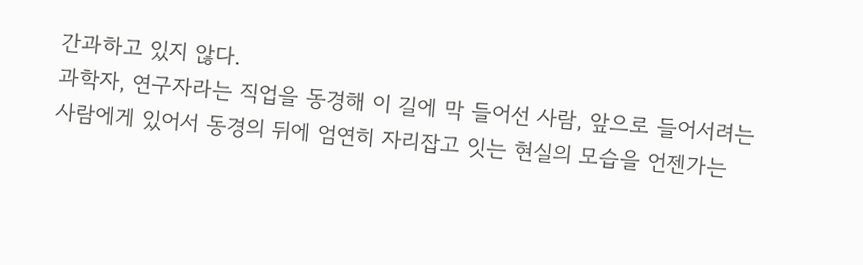간과하고 있지 않다.
과학자, 연구자라는 직업을 동경해 이 길에 막 들어선 사람, 앞으로 들어서려는 사람에게 있어서 동경의 뒤에 엄연히 자리잡고 잇는 현실의 모습을 언젠가는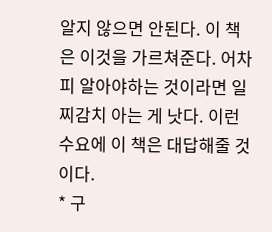알지 않으면 안된다. 이 책은 이것을 가르쳐준다. 어차피 알아야하는 것이라면 일찌감치 아는 게 낫다. 이런 수요에 이 책은 대답해줄 것이다.
* 구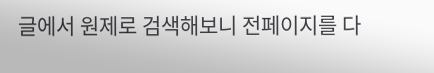글에서 원제로 검색해보니 전페이지를 다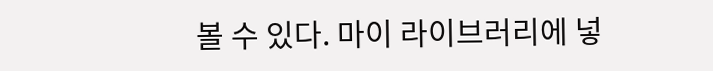볼 수 있다. 마이 라이브러리에 넣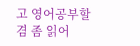고 영어공부할 겸 좀 읽어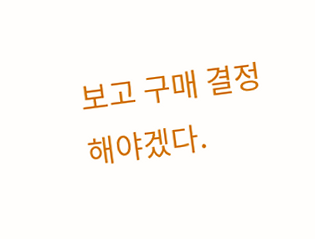보고 구매 결정해야겠다.